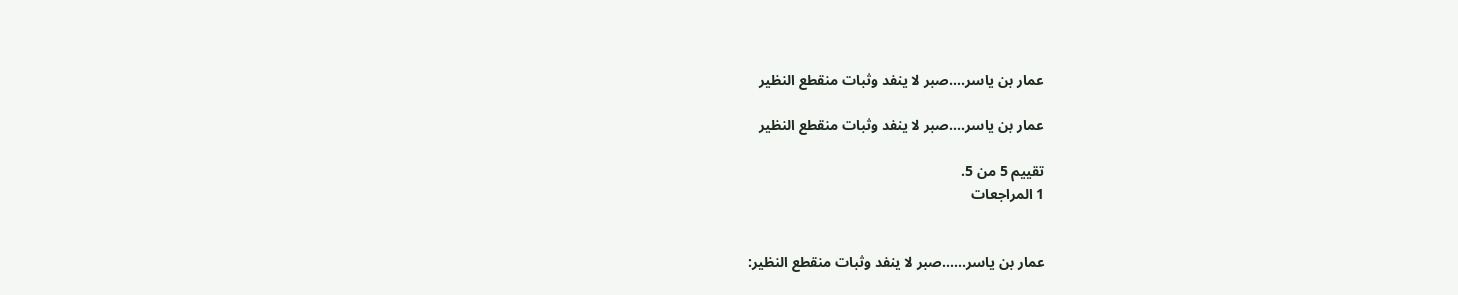عمار بن ياسر....صبر لا ينفد وثبات منقطع النظير

عمار بن ياسر....صبر لا ينفد وثبات منقطع النظير

تقييم 5 من 5.
1 المراجعات


عمار بن ياسر......صبر لا ينفد وثبات منقطع النظير: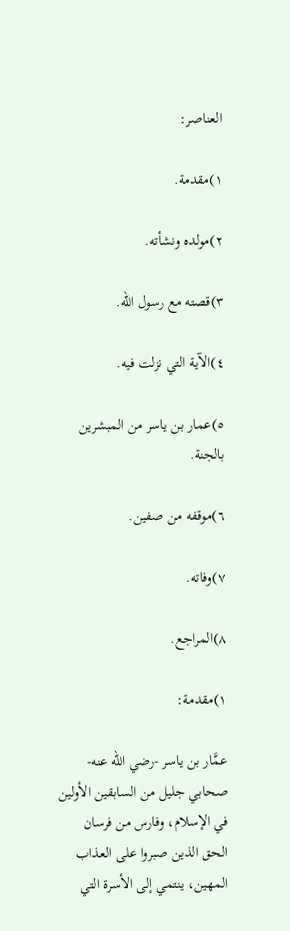العناصر:

١)مقدمة.

٢)مولده ونشأته.

٣)قصته مع رسول الله.

٤)الآية التي نزلت فيه.

٥)عمار بن ياسر من المبشرين بالجنة.

٦)موقفه من صفين.

٧)وفاته.

٨)المراجع.

١)مقدمة:

عمَّار بن ياسر -رضي الله عنه- صحابي جليل من السابقين الأولين في الإسلام، وفارس من فرسان الحق الذين صبروا على العذاب المهين، ينتمي إلى الأسرة التي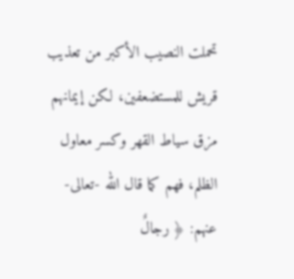تحملت النصيب الأكبر من تعذيب قريش للمستضعفين، لكن إيمانهم مزق سياط القهر وكسر معاول الظلم، فهم كما قال الله -تعالى- عنهم: ﴿ رجالٌ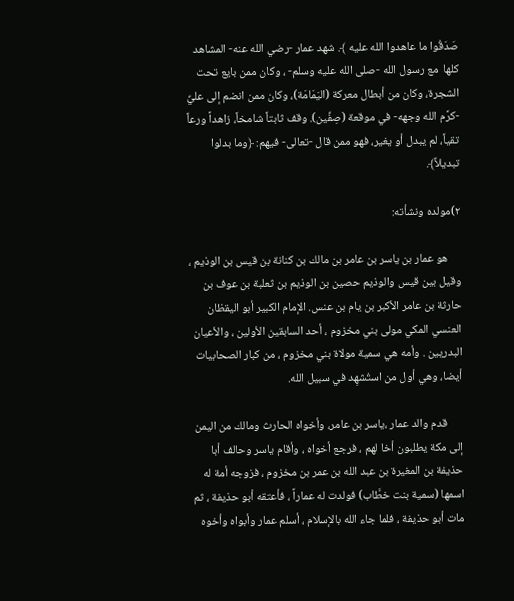صَدَقُوا ما عاهدوا الله عليه ﴾. شهد عمار -رضي الله عنه- المشاهد كلها  مع رسول الله -صلى الله عليه وسلم- ، وكان ممن بايع تحت الشجرة، وكان من أبطال معركة (اليَمَامَة)، وكان ممن انضم إلى عليِّ -كرَّم الله وجهه- في موقعة (صِفِّين). وقف ثابتاً شامخاً، زاهداً ورعاً تقياً، لم يبدل أو يغير، فهو ممن قال -تعالى- فيهم: ﴿وما بدلوا تبديلاً﴾.

٢)مولده ونشأته:

     هو عمار بن ياسر بن عامر بن مالك بن كنانة بن قيس بن الوذيم ، وقيل بين قيس والوذيم حصين بن الوذيم بن ثعلبة بن عوف بن حارثة بن عامر الأكبر بن يام بن عنس. الإمام الكبير أبو اليقظان العنسي المكي مولى بني مخزوم ، أحد السابقين الأولين ، والأعيان البدريين . وأمه هي سمية مولاة بني مخزوم ، من كبار الصحابيات أيضا، وهي أول من استُشهِد في سبيل الله.

      قدم والد عمار ،ياسر بن عامر، وأخواه الحارث ومالك من اليمن إلى مكة يطلبون أخا لهم ، فرجع أخواه ، وأقام ياسر وحالف أبا حذيفة بن المغيرة بن عبد الله بن عمر بن مخزوم ، فزوجه أمة له اسمها (سمية بنت خطَّاب) فولدت له عماراً ، فأعتقه أبو حذيفة ، ثم مات أبو حذيفة ، فلما جاء الله بالإسلام ، أسلم عمار وأبواه وأخوه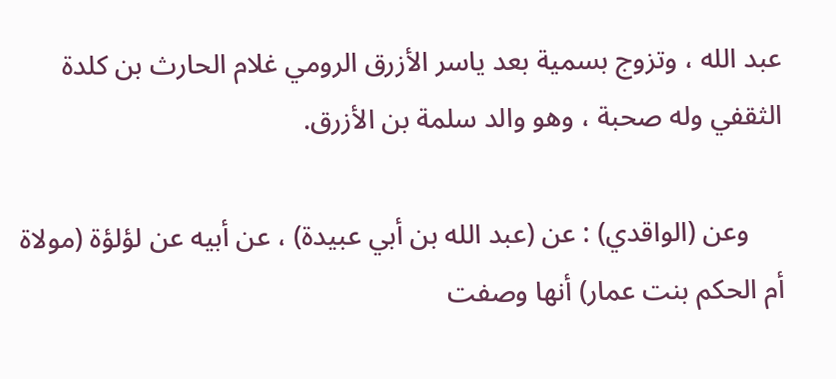عبد الله ، وتزوج بسمية بعد ياسر الأزرق الرومي غلام الحارث بن كلدة الثقفي وله صحبة ، وهو والد سلمة بن الأزرق.

     وعن (الواقدي) : عن (عبد الله بن أبي عبيدة) ، عن أبيه عن لؤلؤة (مولاة أم الحكم بنت عمار) أنها وصفت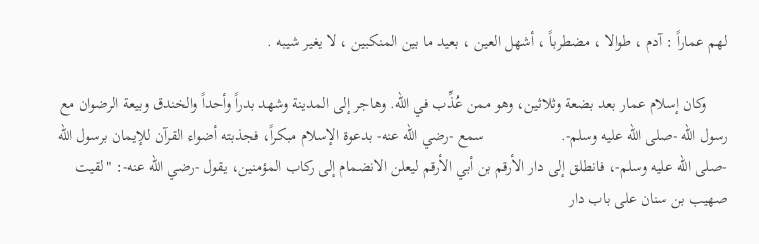لهم عماراً : آدم ، طوالا ، مضطرباً ، أشهل العين ، بعيد ما بين المنكبين ، لا يغير شيبه .

     وكان إسلام عمار بعد بضعة وثلاثين، وهو ممن عُذِّب في الله. وهاجر إلى المدينة وشهد بدراً وأحداً والخندق وبيعة الرضوان مع رسول الله -صلى الله عليه وسلم-.                   سمع -رضي الله عنه- بدعوة الإسلام مبكراً، فجذبته أضواء القرآن للإيمان برسول الله -صلى الله عليه وسلم-، فانطلق إلى دار الأرقم بن أبي الأرقم ليعلن الانضمام إلى ركاب المؤمنين، يقول -رضي الله عنه-: "لقيت صهيب بن سنان على باب دار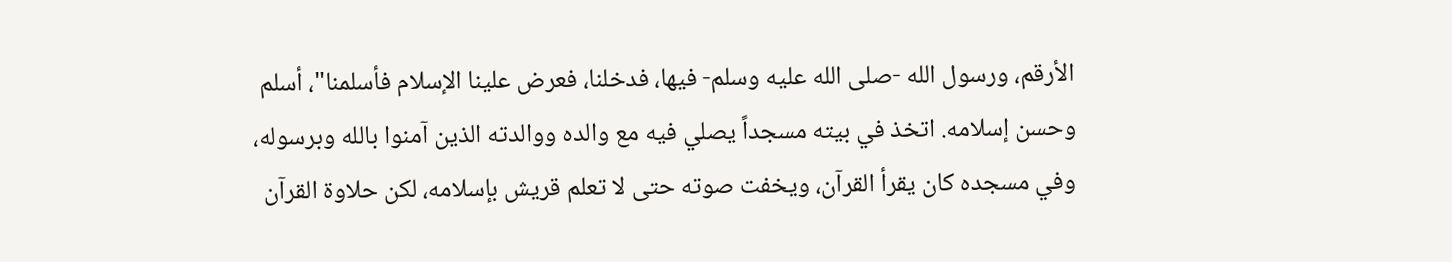الأرقم، ورسول الله -صلى الله عليه وسلم- فيها، فدخلنا، فعرض علينا الإسلام فأسلمنا"، أسلم وحسن إسلامه. اتخذ في بيته مسجداً يصلي فيه مع والده ووالدته الذين آمنوا بالله وبرسوله، وفي مسجده كان يقرأ القرآن، ويخفت صوته حتى لا تعلم قريش بإسلامه، لكن حلاوة القرآن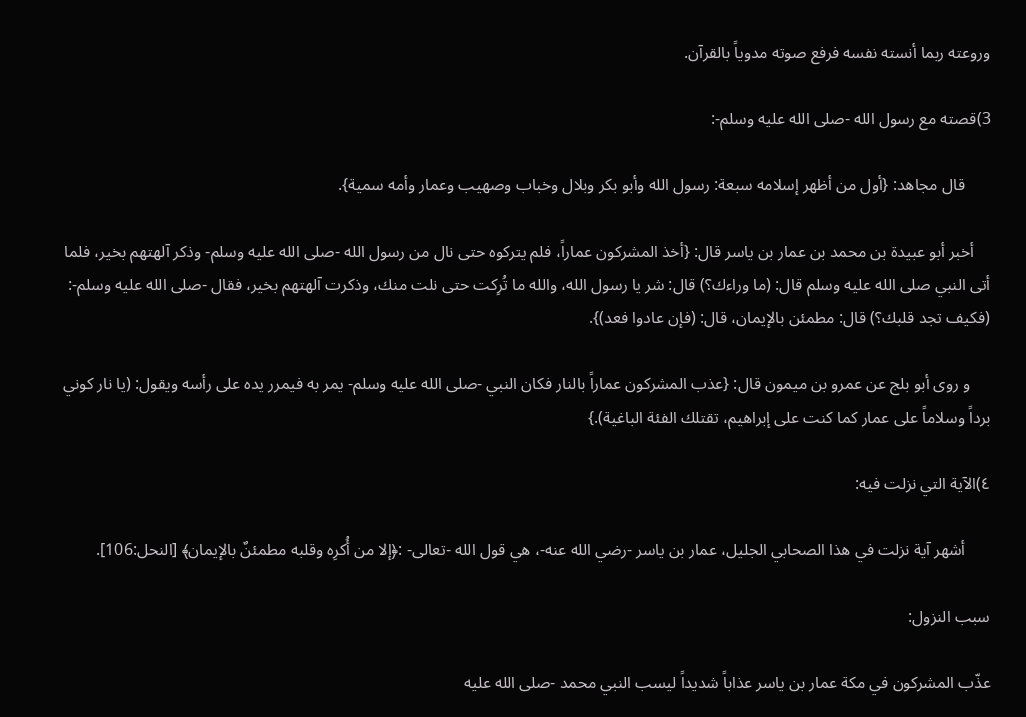وروعته ربما أنسته نفسه فرفع صوته مدوياً بالقرآن.

3)قصته مع رسول الله -صلى الله عليه وسلم-:

      قال مجاهد: {أول من أظهر إسلامه سبعة: رسول الله وأبو بكر وبلال وخباب وصهيب وعمار وأمه سمية}.

    أخبر أبو عبيدة بن محمد بن عمار بن ياسر قال: {أخذ المشركون عماراً، فلم يتركوه حتى نال من رسول الله -صلى الله عليه وسلم- وذكر آلهتهم بخير، فلما أتى النبي صلى الله عليه وسلم قال: (ما وراءك؟) قال: شر يا رسول الله، والله ما تُرِكت حتى نلت منك، وذكرت آلهتهم بخير، فقال -صلى الله عليه وسلم-: (فكيف تجد قلبك؟) قال: مطمئن بالإيمان، قال: (فإن عادوا فعد)}.

     و روى أبو بلج عن عمرو بن ميمون قال: {عذب المشركون عماراً بالنار فكان النبي -صلى الله عليه وسلم- يمر به فيمرر يده على رأسه ويقول: (يا نار كوني برداً وسلاماً على عمار كما كنت على إبراهيم، تقتلك الفئة الباغية).}

٤)الآية التي نزلت فيه:

      أشهر آية نزلت في هذا الصحابي الجليل، عمار بن ياسر -رضي الله عنه-، هي قول الله -تعالى- :﴿إلا من أُكرِه وقلبه مطمئنٌ بالإيمان﴾ [النحل:106].

سبب النزول:

عذّب المشركون في مكة عمار بن ياسر عذاباً شديداً ليسب النبي محمد -صلى الله عليه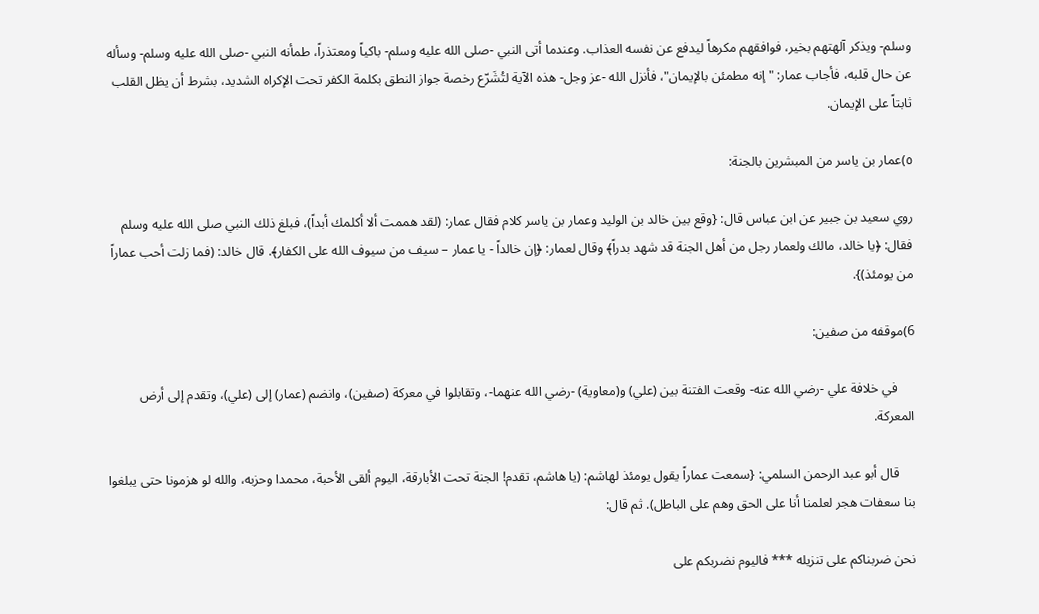وسلم- ويذكر آلهتهم بخير، فوافقهم مكرهاً ليدفع عن نفسه العذاب. وعندما أتى النبي -صلى الله عليه وسلم- باكياً ومعتذراً، طمأنه النبي -صلى الله عليه وسلم- وسأله عن حال قلبه، فأجاب عمار: "إنه مطمئن بالإيمان"، فأنزل الله -عز وجل- هذه الآية لتُشَرّع رخصة جواز النطق بكلمة الكفر تحت الإكراه الشديد، بشرط أن يظل القلب ثابتاً على الإيمان.

٥)عمار بن ياسر من المبشرين بالجنة:

روي سعيد بن جبير عن ابن عباس قال: {وقع بين خالد بن الوليد وعمار بن ياسر كلام فقال عمار: (لقد هممت ألا أكلمك أبداً)، فبلغ ذلك النبي صلى الله عليه وسلم فقال: ﴿يا خالد، مالك ولعمار رجل من أهل الجنة قد شهد بدراً﴾ وقال لعمار: ﴿إن خالداً - يا عمار – سيف من سيوف الله على الكفار﴾. قال خالد: (فما زلت أحب عماراً من يومئذ)}.

6)موقفه من صفين:

     في خلافة علي -رضي الله عنه- وقعت الفتنة بين (علي) و(معاوية) -رضي الله عنهما-، وتقابلوا في معركة (صفين)، وانضم (عمار) إلى (علي)، وتقدم إلى أرض المعركة.

     قال أبو عبد الرحمن السلمي: {سمعت عماراً يقول يومئذ لهاشم: (يا هاشم، تقدم! الجنة تحت الأبارقة، اليوم ألقى الأحبة، محمدا وحزبه، والله لو هزمونا حتى يبلغوا بنا سعفات هجر لعلمنا أنا على الحق وهم على الباطل). ثم قال:

نحن ضربناكم على تنزيله *** فاليوم نضربكم على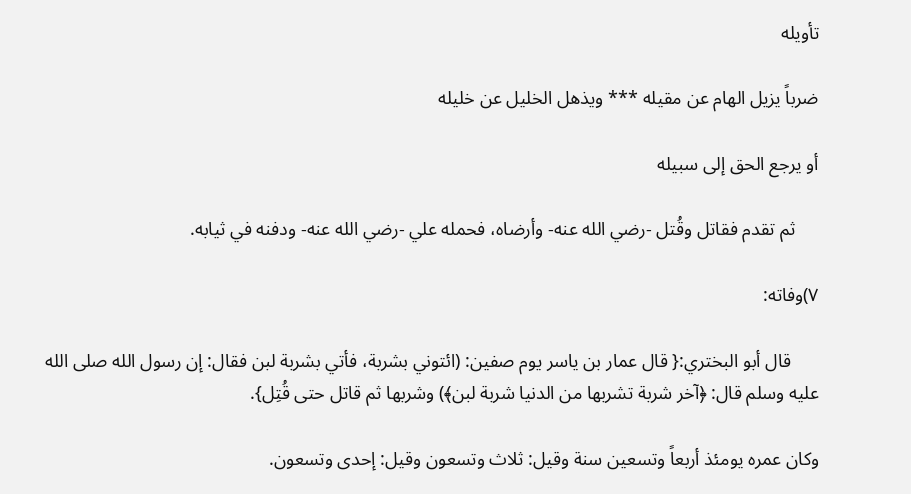تأويله

ضرباً يزيل الهام عن مقيله *** ويذهل الخليل عن خليله

أو يرجع الحق إلى سبيله

     ثم تقدم فقاتل وقُتل -رضي الله عنه- وأرضاه، فحمله علي -رضي الله عنه- ودفنه في ثيابه.

٧)وفاته:

      قال أبو البختري:{ قال عمار بن ياسر يوم صفين: (ائتوني بشربة، فأتي بشربة لبن فقال: إن رسول الله صلى الله عليه وسلم قال: ﴿آخر شربة تشربها من الدنيا شربة لبن﴾) وشربها ثم قاتل حتى قُتِل}.

وكان عمره يومئذ أربعاً وتسعين سنة وقيل: ثلاث وتسعون وقيل: إحدى وتسعون.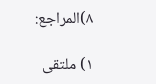٨)المراجع:

١) ملتقى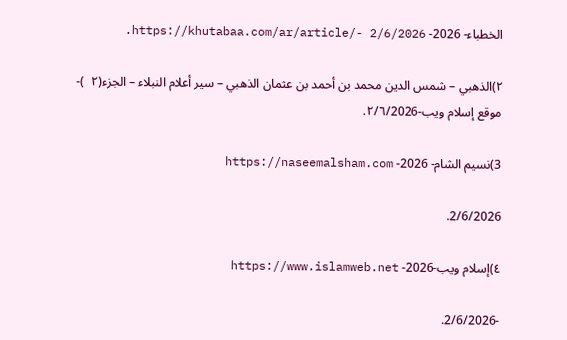الخطباء- 2026- https://khutabaa.com/ar/article/- 2/6/2026.

٢)الذهبي – شمس الدين محمد بن أحمد بن عثمان الذهبي – سير أعلام النبلاء – الجزء(٢  )- موقع إسلام ويب-٢/٦/2026.

3)نسيم الشام- 2026- https://naseemalsham.com

2/6/2026.

٤)إسلام ويب-2026- https://www.islamweb.net

-2/6/2026.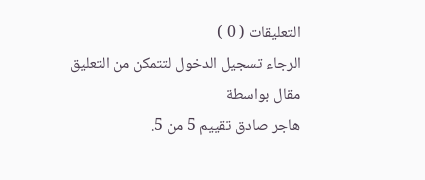التعليقات ( 0 )
الرجاء تسجيل الدخول لتتمكن من التعليق
مقال بواسطة
هاجر صادق تقييم 5 من 5.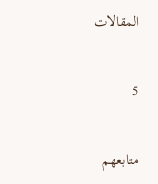المقالات

5

متابعهم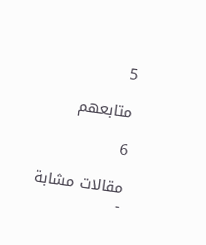5

متابعهم

6

مقالات مشابة
-